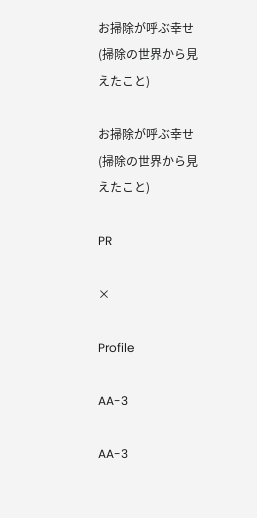お掃除が呼ぶ幸せ(掃除の世界から見えたこと)

お掃除が呼ぶ幸せ(掃除の世界から見えたこと)

PR

×

Profile

AA-3

AA-3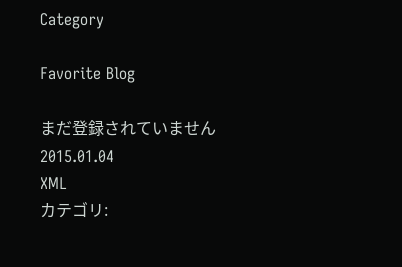Category

Favorite Blog

まだ登録されていません
2015.01.04
XML
カテゴリ: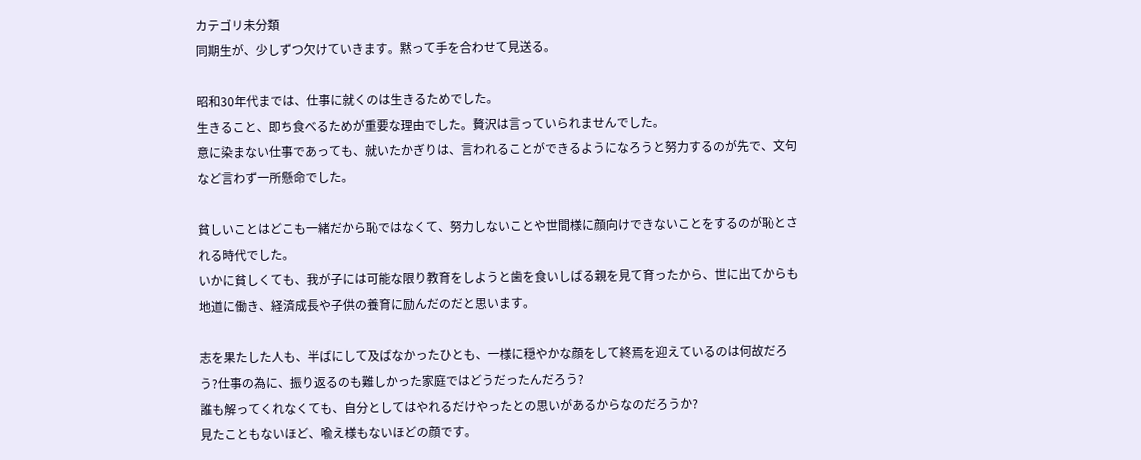カテゴリ未分類
同期生が、少しずつ欠けていきます。黙って手を合わせて見送る。

昭和30年代までは、仕事に就くのは生きるためでした。
生きること、即ち食べるためが重要な理由でした。贅沢は言っていられませんでした。
意に染まない仕事であっても、就いたかぎりは、言われることができるようになろうと努力するのが先で、文句など言わず一所懸命でした。

貧しいことはどこも一緒だから恥ではなくて、努力しないことや世間様に顔向けできないことをするのが恥とされる時代でした。
いかに貧しくても、我が子には可能な限り教育をしようと歯を食いしばる親を見て育ったから、世に出てからも地道に働き、経済成長や子供の養育に励んだのだと思います。

志を果たした人も、半ばにして及ばなかったひとも、一様に穏やかな顔をして終焉を迎えているのは何故だろう?仕事の為に、振り返るのも難しかった家庭ではどうだったんだろう?
誰も解ってくれなくても、自分としてはやれるだけやったとの思いがあるからなのだろうか?
見たこともないほど、喩え様もないほどの顔です。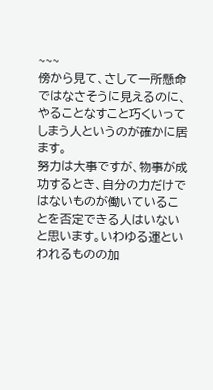~~~
傍から見て、さして一所懸命ではなさそうに見えるのに、やることなすこと巧くいってしまう人というのが確かに居ます。
努力は大事ですが、物事が成功するとき、自分の力だけではないものが働いていることを否定できる人はいないと思います。いわゆる運といわれるものの加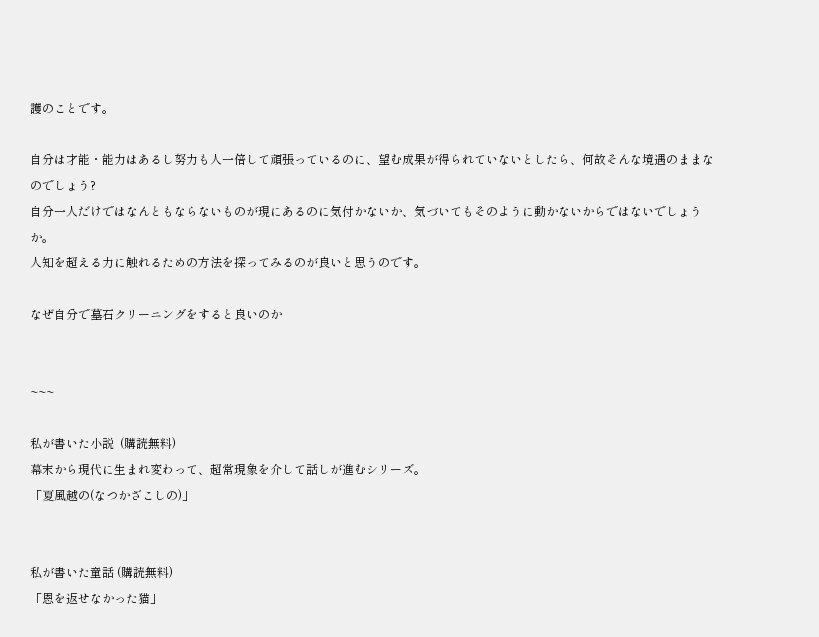護のことです。

自分は才能・能力はあるし努力も人一倍して頑張っているのに、望む成果が得られていないとしたら、何故そんな境遇のままなのでしょう?
自分一人だけではなんともならないものが現にあるのに気付かないか、気づいてもそのように動かないからではないでしょうか。
人知を超える力に触れるための方法を探ってみるのが良いと思うのです。

なぜ自分で墓石クリーニングをすると良いのか


~~~

私が書いた小説  (購読無料)
幕末から現代に生まれ変わって、超常現象を介して話しが進むシリーズ。
「夏風越の(なつかざこしの)」


私が書いた童話 (購読無料)
「恩を返せなかった猫」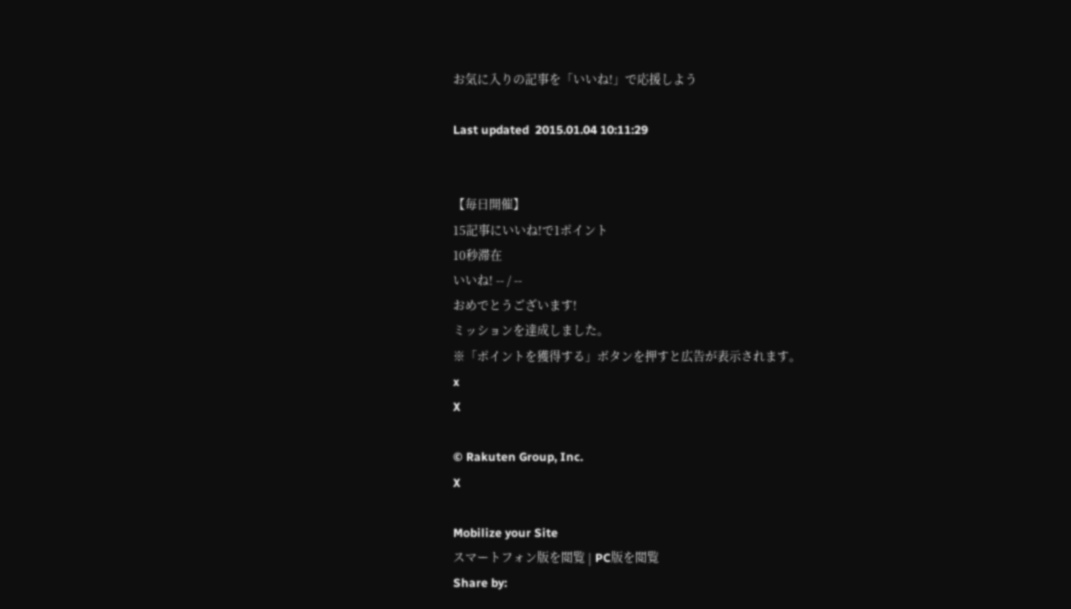お気に入りの記事を「いいね!」で応援しよう

Last updated  2015.01.04 10:11:29


【毎日開催】
15記事にいいね!で1ポイント
10秒滞在
いいね! -- / --
おめでとうございます!
ミッションを達成しました。
※「ポイントを獲得する」ボタンを押すと広告が表示されます。
x
X

© Rakuten Group, Inc.
X

Mobilize your Site
スマートフォン版を閲覧 | PC版を閲覧
Share by: